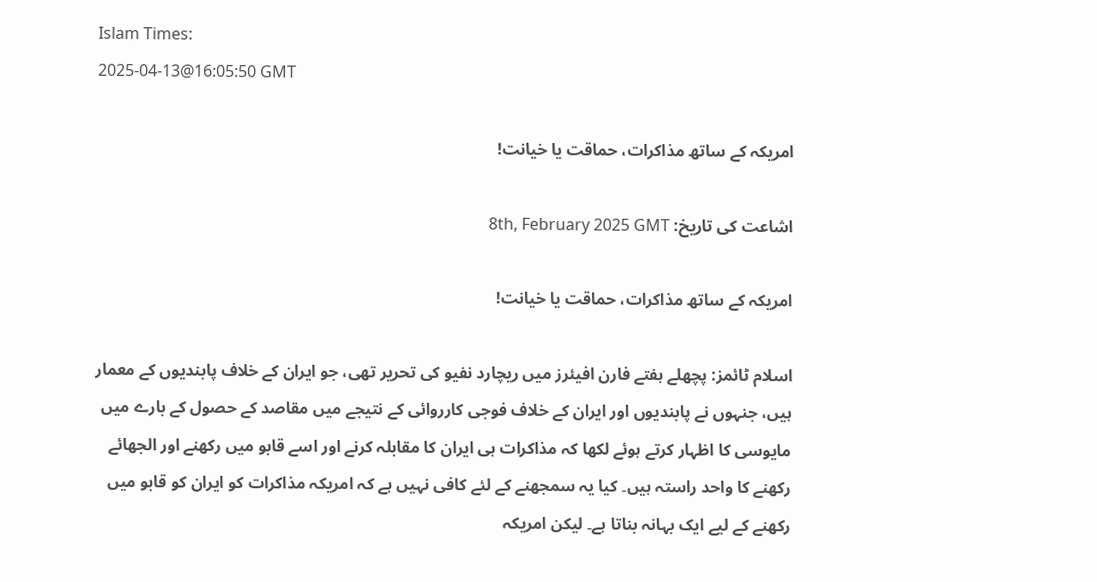Islam Times:
2025-04-13@16:05:50 GMT

امریکہ کے ساتھ مذاکرات، حماقت یا خیانت!

اشاعت کی تاریخ: 8th, February 2025 GMT

امریکہ کے ساتھ مذاکرات، حماقت یا خیانت!

اسلام ٹائمز: پچھلے ہفتے فارن افیئرز میں ریچارد نفیو کی تحریر تھی، جو ایران کے خلاف پابندیوں کے معمار ہیں، جنہوں نے پابندیوں اور ایران کے خلاف فوجی کارروائی کے نتیجے میں مقاصد کے حصول کے بارے میں مایوسی کا اظہار کرتے ہوئے لکھا کہ مذاکرات ہی ایران کا مقابلہ کرنے اور اسے قابو میں رکھنے اور الجھائے رکھنے کا واحد راستہ ہیں۔ کیا یہ سمجھنے کے لئے کافی نہیں ہے کہ امریکہ مذاکرات کو ایران کو قابو میں رکھنے کے لیے ایک بہانہ بناتا ہے۔ لیکن امریکہ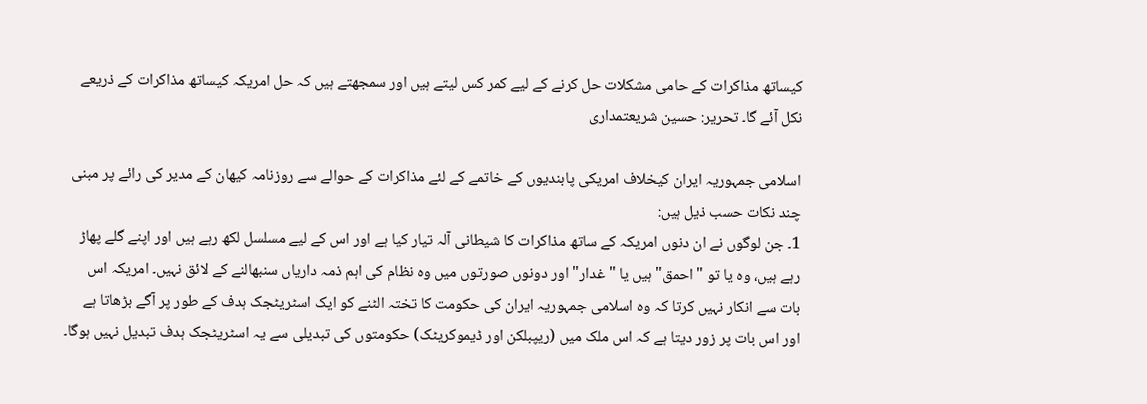کیساتھ مذاکرات کے حامی مشکلات حل کرنے کے لیے کمر کس لیتے ہیں اور سمجھتے ہیں کہ حل امریکہ کیساتھ مذاکرات کے ذریعے نکل آئے گا۔ تحریر: حسین شریعتمداری

اسلامی جمہوریہ ایران کیخلاف امریکی پابندیوں کے خاتمے کے لئے مذاکرات کے حوالے سے روزنامہ کیھان کے مدیر کی رائے پر مبنی چند نکات حسب ذیل ہیں:
1۔ جن لوگوں نے ان دنوں امریکہ کے ساتھ مذاکرات کا شیطانی آلہ تیار کیا ہے اور اس کے لیے مسلسل لکھ رہے ہیں اور اپنے گلے پھاڑ رہے ہیں، وہ یا تو "احمق" ہیں یا "غدار" اور دونوں صورتوں میں وہ نظام کی اہم ذمہ داریاں سنبھالنے کے لائق نہیں۔ امریکہ اس بات سے انکار نہیں کرتا کہ وہ اسلامی جمہوریہ ایران کی حکومت کا تختہ الٹنے کو ایک اسٹریٹجک ہدف کے طور پر آگے بڑھاتا ہے اور اس بات پر زور دیتا ہے کہ اس ملک میں (ریپبلکن اور ڈیموکریٹک) حکومتوں کی تبدیلی سے یہ اسٹریٹجک ہدف تبدیل نہیں ہوگا۔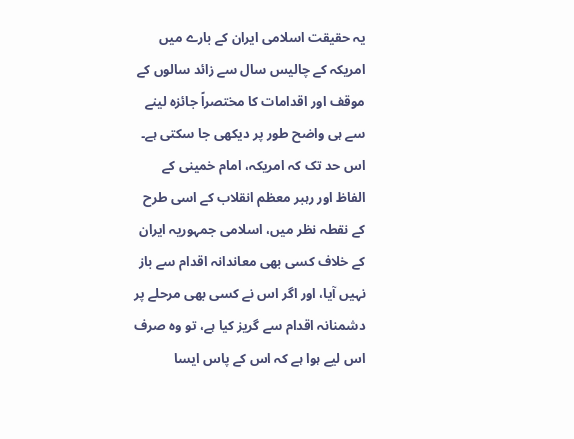یہ حقیقت اسلامی ایران کے بارے میں امریکہ کے چالیس سال سے زائد سالوں کے موقف اور اقدامات کا مختصراً جائزہ لینے سے ہی واضح طور پر دیکھی جا سکتی ہے۔ اس حد تک کہ امریکہ، امام خمینی کے الفاظ اور رہبر معظم انقلاب کے اسی طرح کے نقطہ نظر میں، اسلامی جمہوریہ ایران کے خلاف کسی بھی معاندانہ اقدام سے باز نہیں آیا، اور اگر اس نے کسی بھی مرحلے پر دشمنانہ اقدام سے گریز کیا ہے، تو وہ صرف اس لیے ہوا ہے کہ اس کے پاس ایسا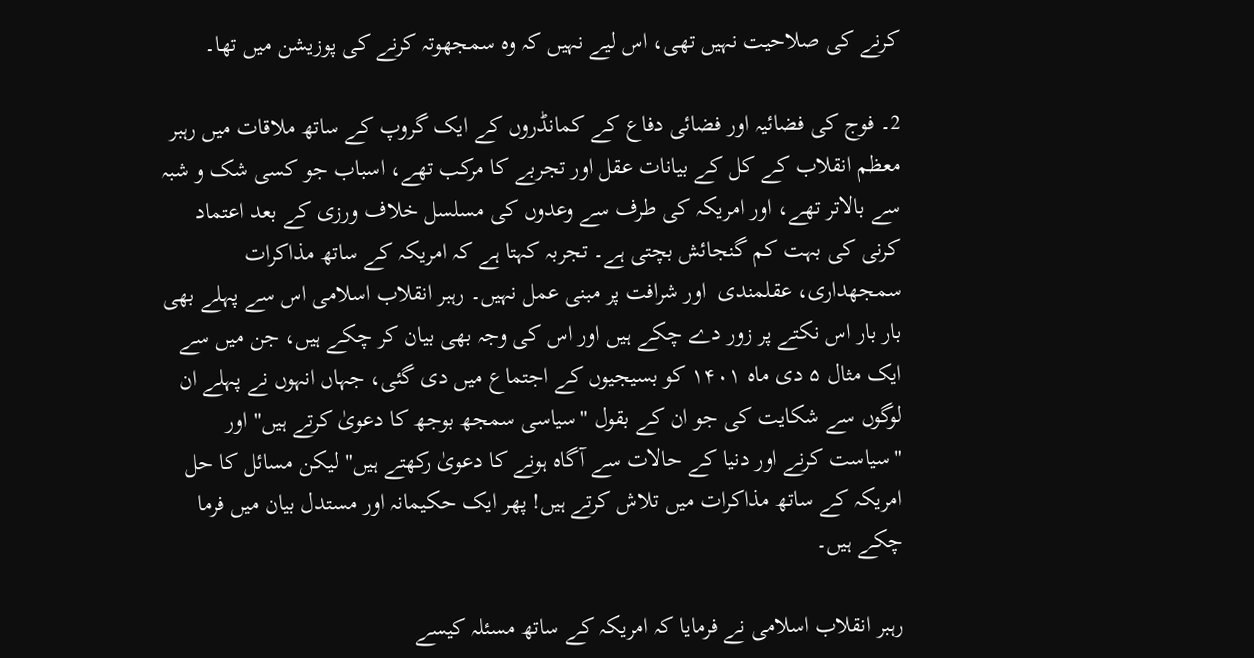کرنے کی صلاحیت نہیں تھی، اس لیے نہیں کہ وہ سمجھوتہ کرنے کی پوزیشن میں تھا۔

2۔ فوج کی فضائیہ اور فضائی دفاع کے کمانڈروں کے ایک گروپ کے ساتھ ملاقات میں رہبر معظم انقلاب کے کل کے بیانات عقل اور تجربے کا مرکب تھے، اسباب جو کسی شک و شبہ سے بالاتر تھے، اور امریکہ کی طرف سے وعدوں کی مسلسل خلاف ورزی کے بعد اعتماد کرنی کی بہت کم گنجائش بچتی ہے۔ تجربہ کہتا ہے کہ امریکہ کے ساتھ مذاکرات سمجھداری، عقلمندی  اور شرافت پر مبنی عمل نہیں۔ رہبر انقلاب اسلامی اس سے پہلے بھی بار بار اس نکتے پر زور دے چکے ہیں اور اس کی وجہ بھی بیان کر چکے ہیں، جن میں سے ایک مثال ۵ دی ماہ ۱۴۰۱ کو بسیجیوں کے اجتماع میں دی گئی، جہاں انہوں نے پہلے ان لوگوں سے شکایت کی جو ان کے بقول "سیاسی سمجھ بوجھ کا دعویٰ کرتے ہیں" اور "سیاست کرنے اور دنیا کے حالات سے آگاہ ہونے کا دعویٰ رکھتے ہیں" لیکن مسائل کا حل امریکہ کے ساتھ مذاکرات میں تلاش کرتے ہیں! پھر ایک حکیمانہ اور مستدل بیان میں فرما چکے ہیں۔

رہبر انقلاب اسلامی نے فرمایا کہ امریکہ کے ساتھ مسئلہ کیسے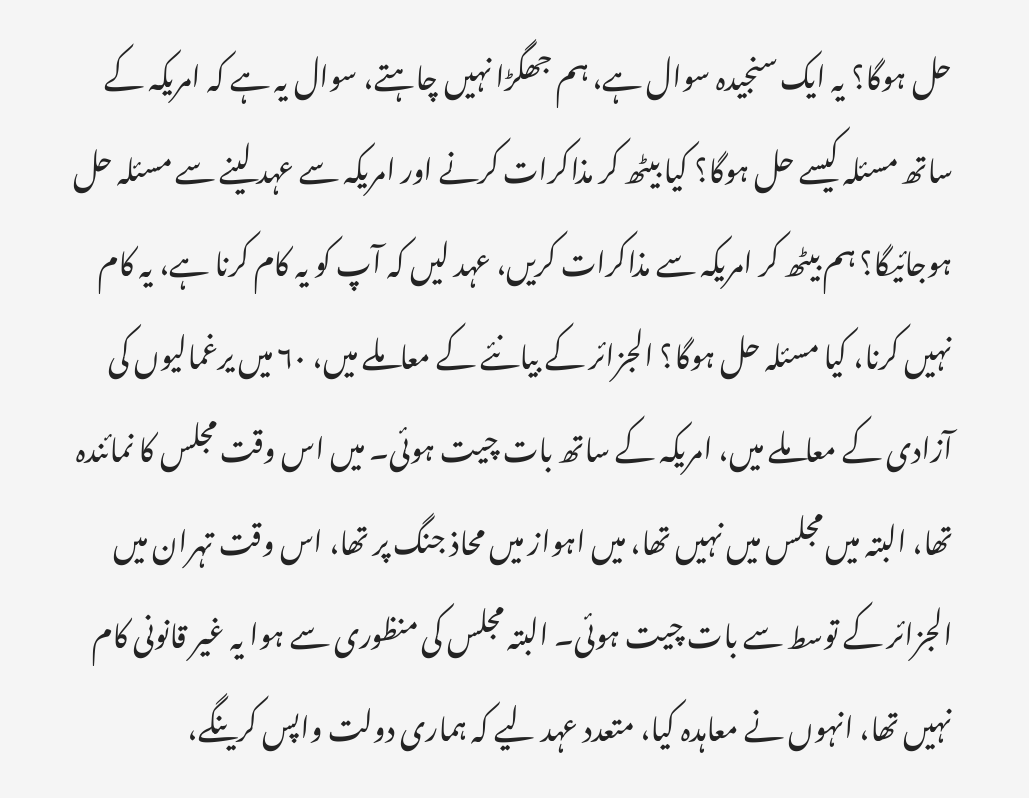حل ہوگا؟ یہ ایک سنجیدہ سوال ہے، ہم جھگڑا نہیں چاہتے، سوال یہ ہے کہ امریکہ کے ساتھ مسئلہ کیسے حل ہوگا؟ کیا بیٹھ کر مذاکرات کرنے اور امریکہ سے عہد لینے سے مسئلہ حل ہوجائیگا؟ ہم بیٹھ کر امریکہ سے مذاکرات کریں، عہد لیں کہ آپ کو یہ کام کرنا ہے، یہ کام نہیں کرنا، کیا مسئلہ حل ہوگا؟ الجزائر کے بیانئے کے معاملے میں، ۶۰ میں یرغمالیوں کی آزادی کے معاملے میں، امریکہ کے ساتھ بات چیت ہوئی۔ میں اس وقت مجلس کا نمائندہ تھا، البتہ میں مجلس میں نہیں تھا، میں اہواز میں محاذ جنگ پر تھا، اس وقت تہران میں الجزائر کے توسط سے بات چیت ہوئی۔ البتہ مجلس کی منظوری سے ہوا یہ غیر قانونی کام نہیں تھا، انہوں نے معاہدہ کیا، متعدد عہد لیے کہ ہماری دولت واپس کرینگے،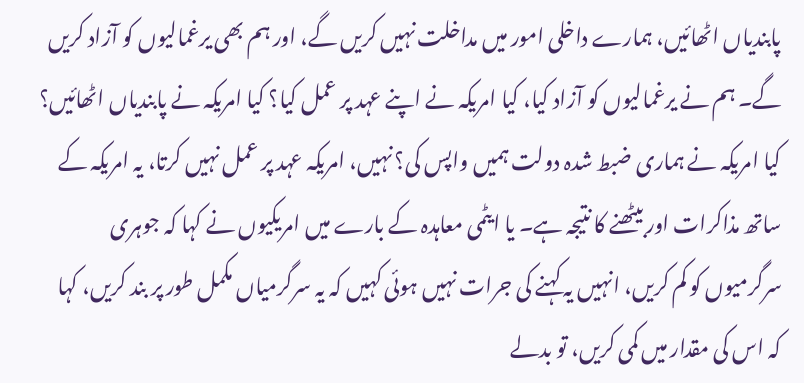پابندیاں اٹھائیں، ہمارے داخلی امور میں مداخلت نہیں کریں گے، اور ہم بھی یرغمالیوں کو آزاد کریں گے۔ ہم نے یرغمالیوں کو آزاد کیا، کیا امریکہ نے اپنے عہد پر عمل کیا؟ کیا امریکہ نے پابندیاں اٹھائیں؟ کیا امریکہ نے ہماری ضبط شدہ دولت ہمیں واپس کی؟ نہیں، امریکہ عہد پر عمل نہیں کرتا، یہ امریکہ کے ساتھ مذاکرات اور بیٹھنے کا نتیجہ ہے۔ یا ایٹمی معاہدہ کے بارے میں امریکیوں نے کہا کہ جوہری سرگرمیوں کو کم کریں، انہیں یہ کہنے کی جرات نہیں ہوئی کہیں کہ یہ سرگرمیاں مکمل طور پر بند کریں، کہا کہ اس کی مقدار میں کمی کریں، تو بدلے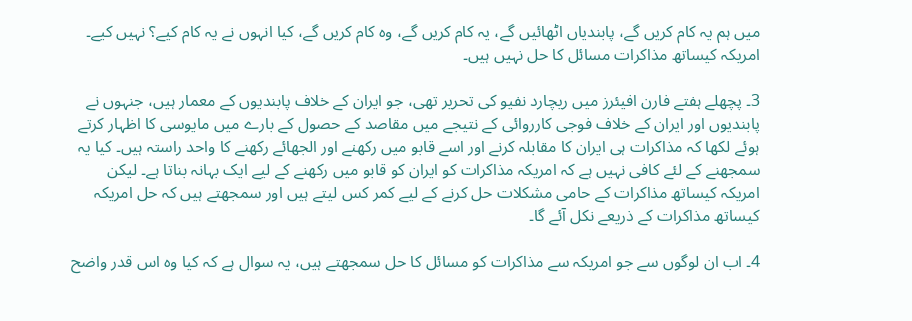میں ہم یہ کام کریں گے، پابندیاں اٹھائیں گے، یہ کام کریں گے، وہ کام کریں گے، کیا انہوں نے یہ کام کیے؟ نہیں کیے۔ امریکہ کیساتھ مذاکرات مسائل کا حل نہیں ہیں۔

3۔ پچھلے ہفتے فارن افیئرز میں ریچارد نفیو کی تحریر تھی، جو ایران کے خلاف پابندیوں کے معمار ہیں، جنہوں نے پابندیوں اور ایران کے خلاف فوجی کارروائی کے نتیجے میں مقاصد کے حصول کے بارے میں مایوسی کا اظہار کرتے ہوئے لکھا کہ مذاکرات ہی ایران کا مقابلہ کرنے اور اسے قابو میں رکھنے اور الجھائے رکھنے کا واحد راستہ ہیں۔ کیا یہ سمجھنے کے لئے کافی نہیں ہے کہ امریکہ مذاکرات کو ایران کو قابو میں رکھنے کے لیے ایک بہانہ بناتا ہے۔ لیکن امریکہ کیساتھ مذاکرات کے حامی مشکلات حل کرنے کے لیے کمر کس لیتے ہیں اور سمجھتے ہیں کہ حل امریکہ کیساتھ مذاکرات کے ذریعے نکل آئے گا۔

4۔ اب ان لوگوں سے جو امریکہ سے مذاکرات کو مسائل کا حل سمجھتے ہیں، یہ سوال ہے کہ کیا وہ اس قدر واضح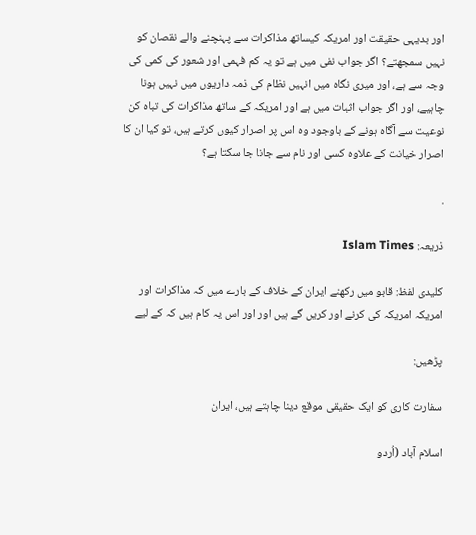اور بدیہی حقیقت اور امریکہ کیساتھ مذاکرات سے پہنچنے والے نقصان کو نہیں سمجھتے؟ اگر جواب نفی میں ہے تو یہ کم فہمی اور شعور کی کمی کی وجہ سے ہے، اور میری نگاہ میں انہیں نظام کی ذمہ داریوں میں نہیں ہونا چاہیے، اور اگر جواب اثبات میں ہے اور امریکہ کے ساتھ مذاکرات کی تباہ کن نوعیت سے آگاہ ہونے کے باوجود وہ اس پر اصرار کیوں کرتے ہیں، تو کیا ان کا اصرار خیانت کے علاوہ کسی اور نام سے جانا جا سکتا ہے؟

.

ذریعہ: Islam Times

کلیدی لفظ: قابو میں رکھنے ایران کے خلاف کے بارے میں کہ مذاکرات اور امریکہ امریکہ کی کرنے اور کریں گے ہیں اور اور اس یہ کام ہیں کہ کے لیے

پڑھیں:

سفارت کاری کو ایک حقیقی موقع دینا چاہتے ہیں، ایران

اسلام آباد (اُردو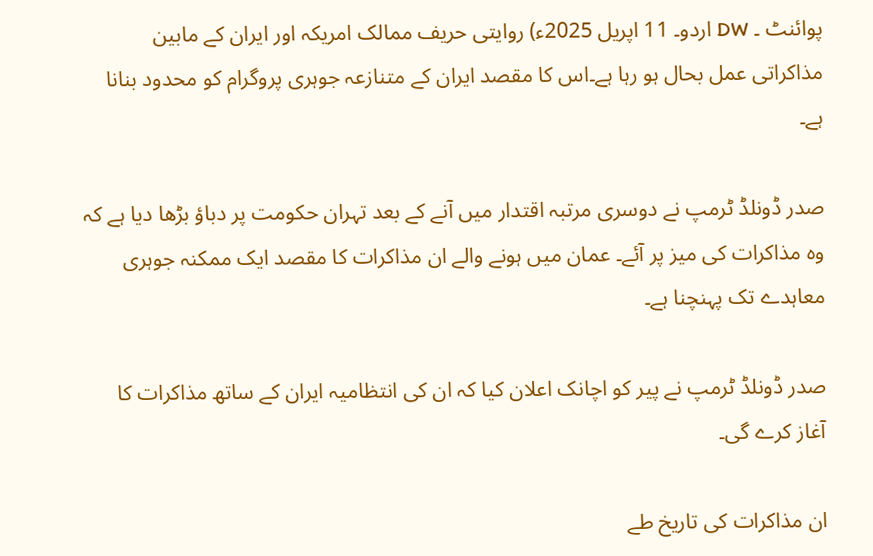پوائنٹ ۔ DW اردو۔ 11 اپریل 2025ء) روایتی حریف ممالک امریکہ اور ایران کے مابین مذاکراتی عمل بحال ہو رہا ہے۔اس کا مقصد ایران کے متنازعہ جوہری پروگرام کو محدود بنانا ہے۔

صدر ڈونلڈ ٹرمپ نے دوسری مرتبہ اقتدار میں آنے کے بعد تہران حکومت پر دباؤ بڑھا دیا ہے کہ وہ مذاکرات کی میز پر آئے۔ عمان میں ہونے والے ان مذاکرات کا مقصد ایک ممکنہ جوہری معاہدے تک پہنچنا ہے۔

صدر ڈونلڈ ٹرمپ نے پیر کو اچانک اعلان کیا کہ ان کی انتظامیہ ایران کے ساتھ مذاکرات کا آغاز کرے گی۔

ان مذاکرات کی تاریخ طے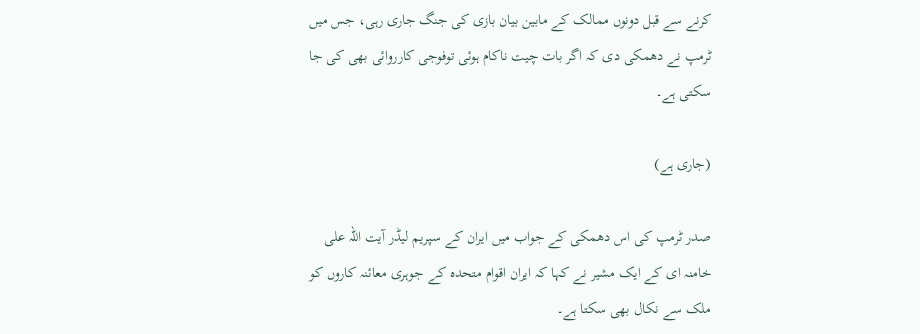کرنے سے قبل دونوں ممالک کے مابین بیان بازی کی جنگ جاری رہی، جس میں ٹرمپ نے دھمکی دی کہ اگر بات چیت ناکام ہوئی توفوجی کارروائی بھی کی جا سکتی ہے۔

(جاری ہے)

صدر ٹرمپ کی اس دھمکی کے جواب میں ایران کے سپریم لیڈر آیت اللہ علی خامنہ ای کے ایک مشیر نے کہا کہ ایران اقوام متحدہ کے جوہری معائنہ کاروں کو ملک سے نکال بھی سکتا ہے۔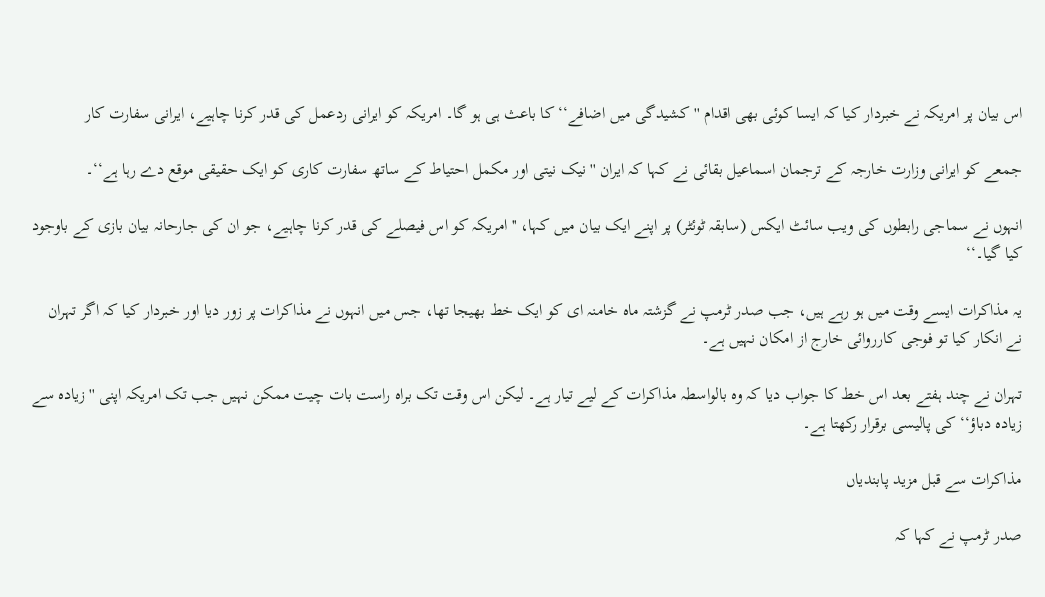اس بیان پر امریکہ نے خبردار کیا کہ ایسا کوئی بھی اقدام ''کشیدگی میں اضافے‘‘ کا باعث ہی ہو گا۔ امریکہ کو ایرانی ردعمل کی قدر کرنا چاہیے، ایرانی سفارت کار

جمعے کو ایرانی وزارت خارجہ کے ترجمان اسماعیل بقائی نے کہا کہ ایران ''نیک نیتی اور مکمل احتیاط کے ساتھ سفارت کاری کو ایک حقیقی موقع دے رہا ہے‘‘۔

انہوں نے سماجی رابطوں کی ویب سائٹ ایکس (سابقہ ٹوئٹر) پر اپنے ایک بیان میں کہا، ''امریکہ کو اس فیصلے کی قدر کرنا چاہیے، جو ان کی جارحانہ بیان بازی کے باوجود کیا گیا۔‘‘

یہ مذاکرات ایسے وقت میں ہو رہے ہیں، جب صدر ٹرمپ نے گزشتہ ماہ خامنہ ای کو ایک خط بھیجا تھا، جس میں انہوں نے مذاکرات پر زور دیا اور خبردار کیا کہ اگر تہران نے انکار کیا تو فوجی کارروائی خارج از امکان نہیں ہے۔

تہران نے چند ہفتے بعد اس خط کا جواب دیا کہ وہ بالواسطہ مذاکرات کے لیے تیار ہے۔ لیکن اس وقت تک براہ راست بات چیت ممکن نہیں جب تک امریکہ اپنی ''زیادہ سے زیادہ دباؤ‘‘ کی پالیسی برقرار رکھتا ہے۔

مذاکرات سے قبل مزید پابندیاں

صدر ٹرمپ نے کہا کہ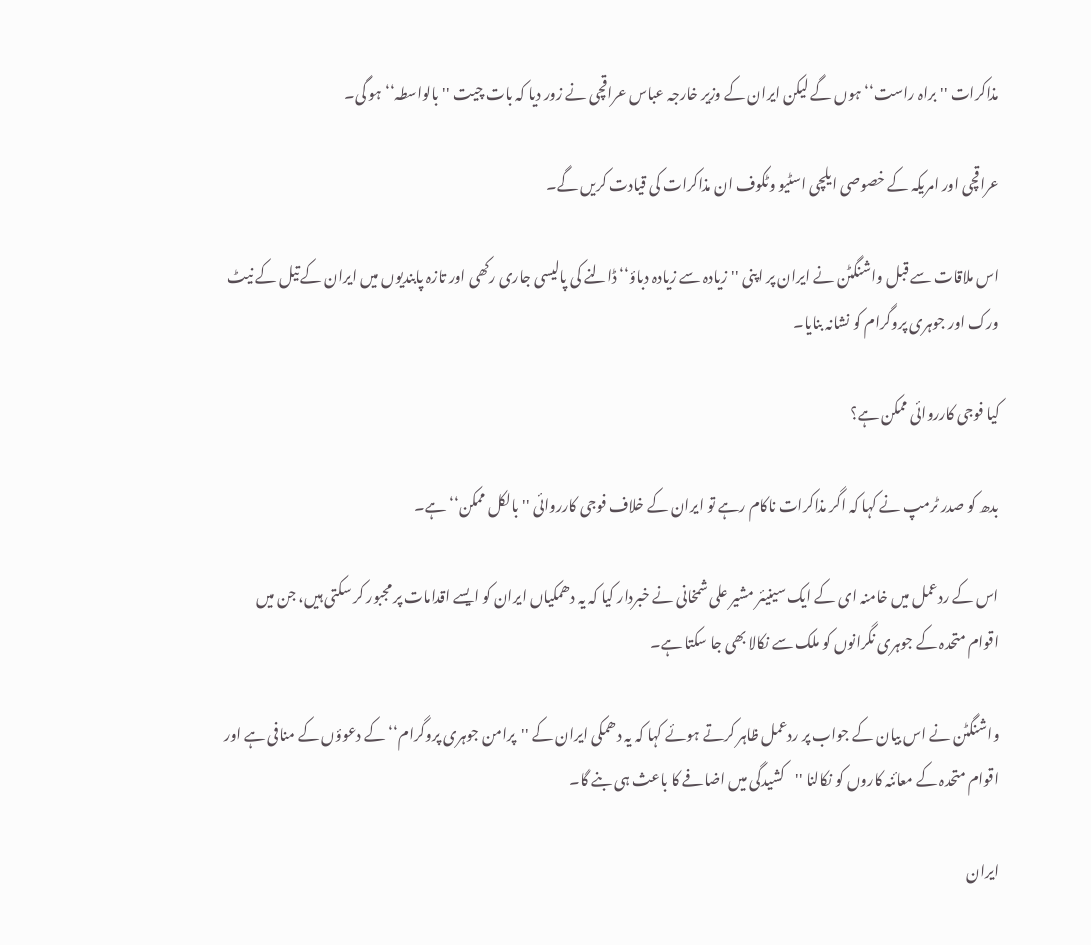مذاکرات ''براہ راست‘‘ ہوں گے لیکن ایران کے وزیر خارجہ عباس عراقچی نے زور دیا کہ بات چیت ''بالواسطہ‘‘ ہو گی۔

عراقچی اور امریکہ کے خصوصی ایلچی اسٹیو وٹکوف ان مذاکرات کی قیادت کریں گے۔

اس ملاقات سے قبل واشنگٹن نے ایران پر اپنی ''زیادہ سے زیادہ دباؤ‘‘ ڈالنے کی پالیسی جاری رکھی اور تازہ پابندیوں میں ایران کے تیل کے نیٹ ورک اور جوہری پروگرام کو نشانہ بنایا۔

کیا فوجی کارروائی ممکن ہے؟

بدھ کو صدر ٹرمپ نے کہا کہ اگر مذاکرات ناکام رہے تو ایران کے خلاف فوجی کارروائی ''بالکل ممکن‘‘ ہے۔

اس کے ردعمل میں خامنہ ای کے ایک سینیئر مشیر علی شمخانی نے خبردار کیا کہ یہ دھمکیاں ایران کو ایسے اقدامات پر مجبور کر سکتی ہیں، جن میں اقوام متحدہ کے جوہری نگرانوں کو ملک سے نکالا بھی جا سکتا ہے۔

واشنگٹن نے اس بیان کے جواب پر ردعمل ظاہر کرتے ہوئے کہا کہ یہ دھمکی ایران کے ''پرامن جوہری پروگرام‘‘ کے دعوؤں کے منافی ہے اور اقوام متحدہ کے معائنہ کاروں کو نکالنا ''کشیدگی میں اضافے کا باعث ہی بنے گا۔

ایران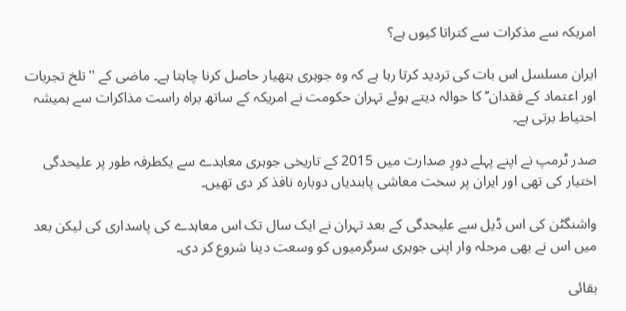امریکہ سے مذکرات سے کتراتا کیوں ہے؟

ایران مسلسل اس بات کی تردید کرتا رہا ہے کہ وہ جوہری ہتھیار حاصل کرنا چاہتا ہے۔ ماضی کے ''تلخ تجربات اور اعتماد کے فقدان‘‘ کا حوالہ دیتے ہوئے تہران حکومت نے امریکہ کے ساتھ براہ راست مذاکرات سے ہمیشہ احتیاط برتی ہے۔

صدر ٹرمپ نے اپنے پہلے دورِ صدارت میں 2015 کے تاریخی جوہری معاہدے سے یکطرفہ طور پر علیحدگی اختیار کی تھی اور ایران پر سخت معاشی پابندیاں دوبارہ نافذ کر دی تھیں۔

واشنگٹن کی اس ڈیل سے علیحدگی کے بعد تہران نے ایک سال تک اس معاہدے کی پاسداری کی لیکن بعد میں اس نے بھی مرحلہ وار اپنی جوہری سرگرمیوں کو وسعت دینا شروع کر دی۔

بقائی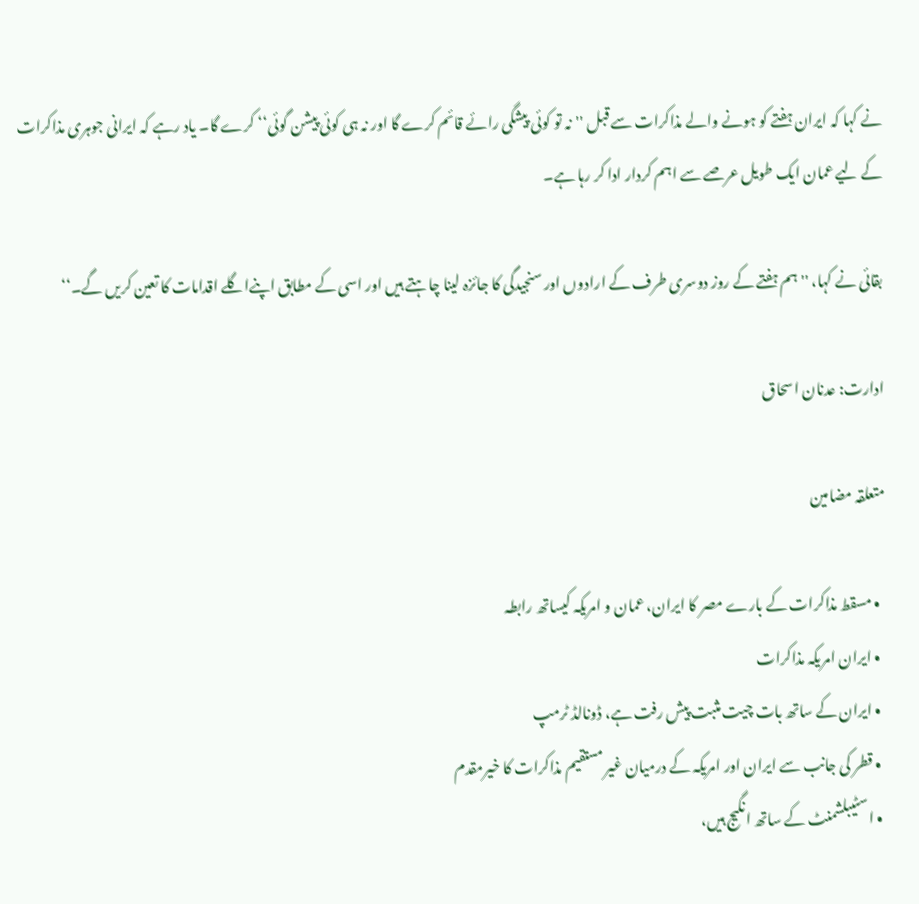نے کہا کہ ایران ہفتے کو ہونے والے مذاکرات سے قبل ''نہ تو کوئی پیشگی رائے قائم کرے گا اور نہ ہی کوئی پیشن گوئی‘‘ کرے گا۔ یاد رہے کہ ایرانی جوہری مذاکرات کے لیے عمان ایک طویل عرصے سے اہم کردار ادا کر رہا ہے۔

بقائی نے کہا، ''ہم ہفتے کے روز دوسری طرف کے ارادوں اور سنجیدگی کا جائزہ لینا چاہتے ہیں اور اسی کے مطابق اپنےاگلے اقدامات کا تعین کریں گے۔‘‘

ادارت: عدنان اسحاق

متعلقہ مضامین

  • مسقط مذاکرات کے بارے مصر کا ایران، عمان و امریکہ کیساتھ رابطہ
  • ایران امریکہ مذاکرات
  • ایران کے ساتھ بات چیت مثبت پیش رفت ہے، ڈونالڈ ٹرمپ
  • قطر کی جانب سے ایران اور امریکہ کے درمیان غیر مستقیم مذاکرات کا خیرمقدم
  • اسٹیبلشمنٹ کے ساتھ انگیج ہیں،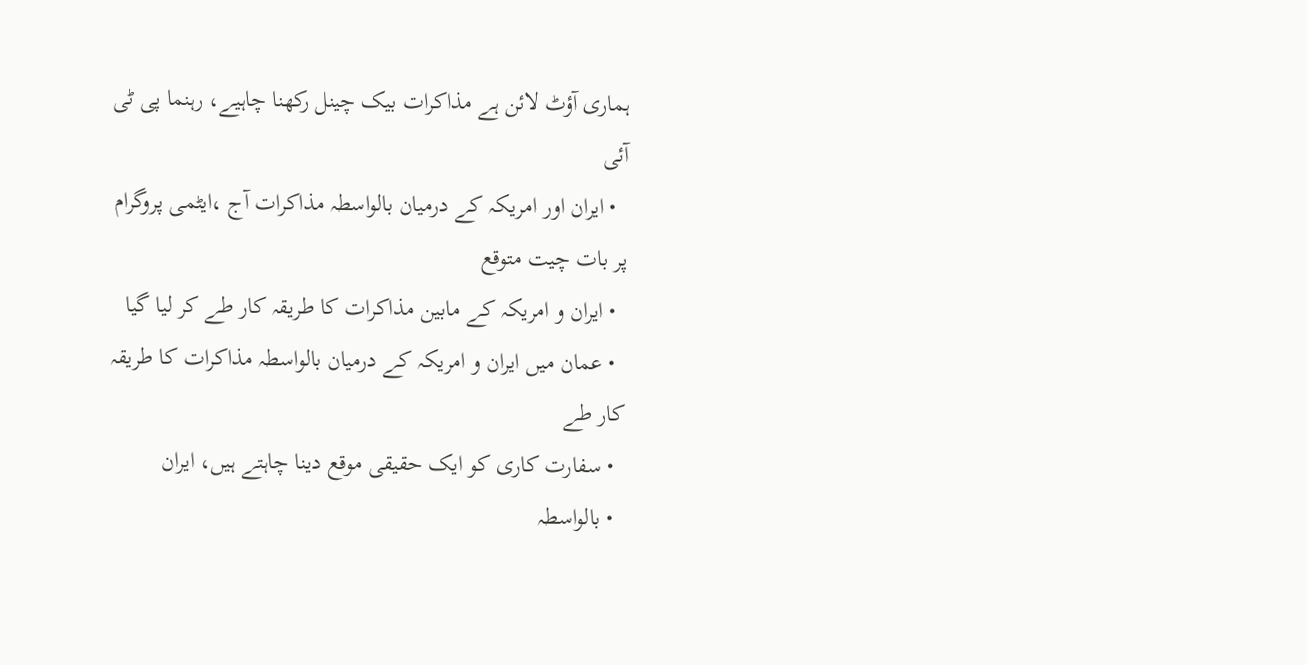ہماری آؤٹ لائن ہے مذاکرات بیک چینل رکھنا چاہیے، رہنما پی ٹی آئی
  • ایران اور امریکہ کے درمیان بالواسطہ مذاکرات آج ،ایٹمی پروگرام پر بات چیت متوقع
  • ایران و امریکہ کے مابین مذاکرات کا طریقہ کار طے کر لیا گیا
  • عمان میں ایران و امریکہ کے درمیان بالواسطہ مذاکرات کا طریقہ کار طے
  • سفارت کاری کو ایک حقیقی موقع دینا چاہتے ہیں، ایران
  • بالواسطہ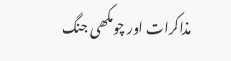مذاکرات اور چومکھی جنگ